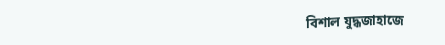বিশাল যুদ্ধজাহাজে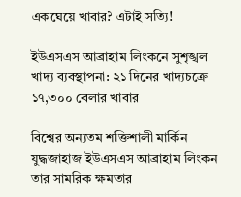একঘেয়ে খাবার? এটাই সত্যি!

ইউএসএস আব্রাহাম লিংকনে সুশৃঙ্খল খাদ্য ব্যবস্থাপনা: ২১ দিনের খাদ্যচক্রে ১৭,৩০০ বেলার খাবার

বিশ্বের অন্যতম শক্তিশালী মার্কিন যুদ্ধজাহাজ ইউএসএস আব্রাহাম লিংকন তার সামরিক ক্ষমতার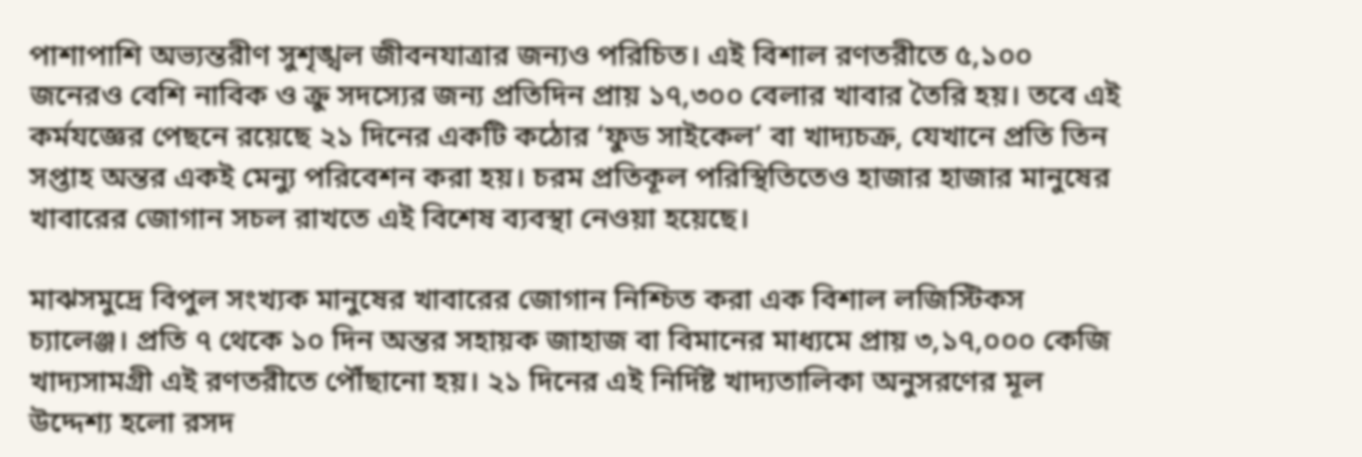পাশাপাশি অভ্যন্তরীণ সুশৃঙ্খল জীবনযাত্রার জন্যও পরিচিত। এই বিশাল রণতরীতে ৫,১০০ জনেরও বেশি নাবিক ও ক্রু সদস্যের জন্য প্রতিদিন প্রায় ১৭,৩০০ বেলার খাবার তৈরি হয়। তবে এই কর্মযজ্ঞের পেছনে রয়েছে ২১ দিনের একটি কঠোর ‘ফুড সাইকেল’ বা খাদ্যচক্র, যেখানে প্রতি তিন সপ্তাহ অন্তর একই মেন্যু পরিবেশন করা হয়। চরম প্রতিকূল পরিস্থিতিতেও হাজার হাজার মানুষের খাবারের জোগান সচল রাখতে এই বিশেষ ব্যবস্থা নেওয়া হয়েছে।

মাঝসমুদ্রে বিপুল সংখ্যক মানুষের খাবারের জোগান নিশ্চিত করা এক বিশাল লজিস্টিকস চ্যালেঞ্জ। প্রতি ৭ থেকে ১০ দিন অন্তর সহায়ক জাহাজ বা বিমানের মাধ্যমে প্রায় ৩,১৭,০০০ কেজি খাদ্যসামগ্রী এই রণতরীতে পৌঁছানো হয়। ২১ দিনের এই নির্দিষ্ট খাদ্যতালিকা অনুসরণের মূল উদ্দেশ্য হলো রসদ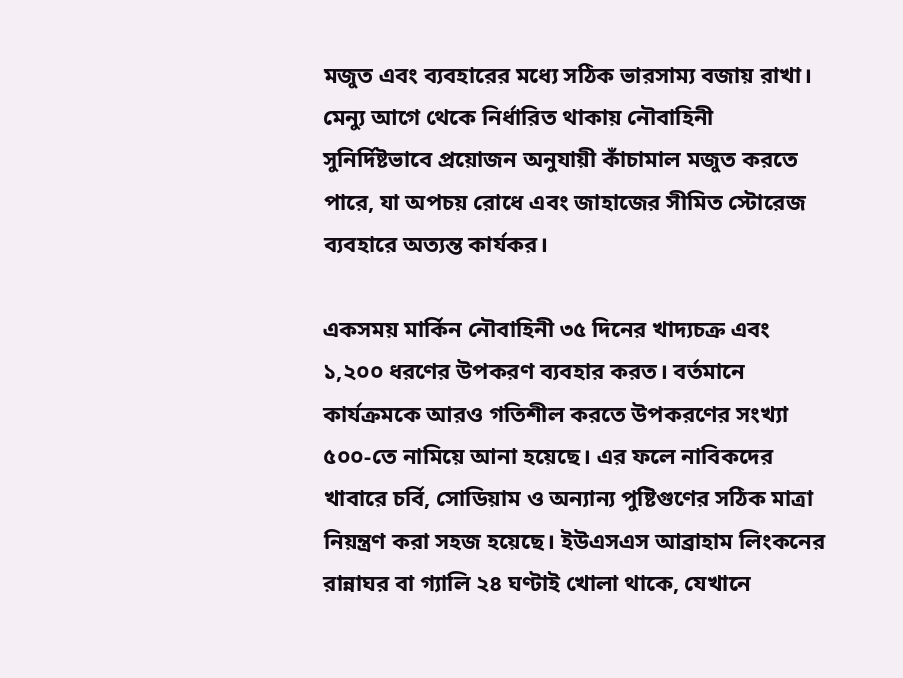মজুত এবং ব্যবহারের মধ্যে সঠিক ভারসাম্য বজায় রাখা। মেন্যু আগে থেকে নির্ধারিত থাকায় নৌবাহিনী সুনির্দিষ্টভাবে প্রয়োজন অনুযায়ী কাঁচামাল মজুত করতে পারে, যা অপচয় রোধে এবং জাহাজের সীমিত স্টোরেজ ব্যবহারে অত্যন্ত কার্যকর।

একসময় মার্কিন নৌবাহিনী ৩৫ দিনের খাদ্যচক্র এবং ১,২০০ ধরণের উপকরণ ব্যবহার করত। বর্তমানে কার্যক্রমকে আরও গতিশীল করতে উপকরণের সংখ্যা ৫০০-তে নামিয়ে আনা হয়েছে। এর ফলে নাবিকদের খাবারে চর্বি, সোডিয়াম ও অন্যান্য পুষ্টিগুণের সঠিক মাত্রা নিয়ন্ত্রণ করা সহজ হয়েছে। ইউএসএস আব্রাহাম লিংকনের রান্নাঘর বা গ্যালি ২৪ ঘণ্টাই খোলা থাকে, যেখানে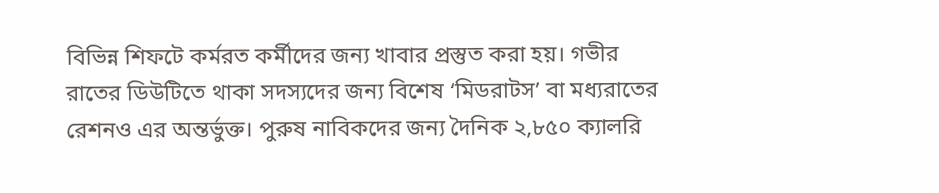বিভিন্ন শিফটে কর্মরত কর্মীদের জন্য খাবার প্রস্তুত করা হয়। গভীর রাতের ডিউটিতে থাকা সদস্যদের জন্য বিশেষ ‘মিডরাটস’ বা মধ্যরাতের রেশনও এর অন্তর্ভুক্ত। পুরুষ নাবিকদের জন্য দৈনিক ২,৮৫০ ক্যালরি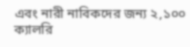এবং নারী নাবিকদের জন্য ২,১০০ ক্যালরি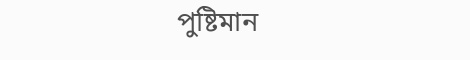পুষ্টিমান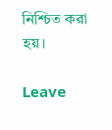নিশ্চিত করা হয়।

Leave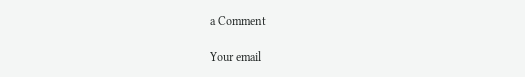a Comment

Your email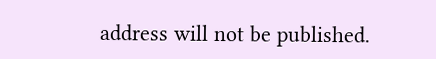address will not be published.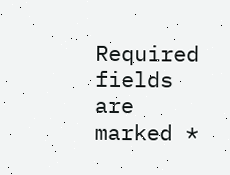Required fields are marked *